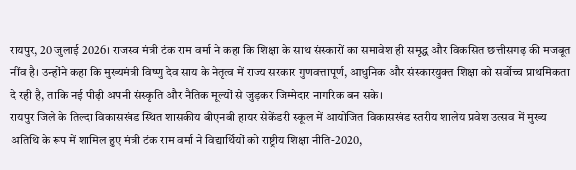रायपुर, 20 जुलाई 2026। राजस्व मंत्री टंक राम वर्मा ने कहा कि शिक्षा के साथ संस्कारों का समावेश ही समृद्ध और विकसित छत्तीसगढ़ की मजबूत नींव है। उन्होंने कहा कि मुख्यमंत्री विष्णु देव साय के नेतृत्व में राज्य सरकार गुणवत्तापूर्ण, आधुनिक और संस्कारयुक्त शिक्षा को सर्वोच्च प्राथमिकता दे रही है, ताकि नई पीढ़ी अपनी संस्कृति और नैतिक मूल्यों से जुड़कर जिम्मेदार नागरिक बन सके।
रायपुर जिले के तिल्दा विकासखंड स्थित शासकीय बीएनबी हायर सेकेंडरी स्कूल में आयोजित विकासखंड स्तरीय शालेय प्रवेश उत्सव में मुख्य अतिथि के रूप में शामिल हुए मंत्री टंक राम वर्मा ने विद्यार्थियों को राष्ट्रीय शिक्षा नीति-2020,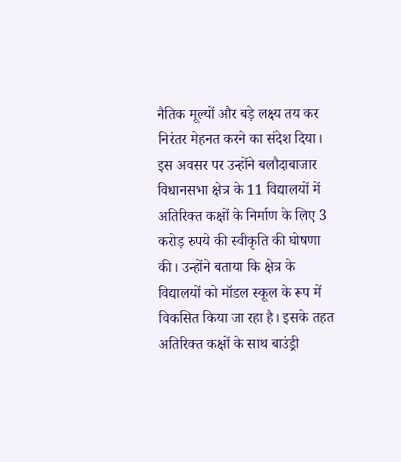नैतिक मूल्यों और बड़े लक्ष्य तय कर निरंतर मेहनत करने का संदेश दिया।
इस अवसर पर उन्होंने बलौदाबाजार विधानसभा क्षेत्र के 11 विद्यालयों में अतिरिक्त कक्षों के निर्माण के लिए 3 करोड़ रुपये की स्वीकृति की घोषणा की। उन्होंने बताया कि क्षेत्र के विद्यालयों को मॉडल स्कूल के रूप में विकसित किया जा रहा है। इसके तहत अतिरिक्त कक्षों के साथ बाउंड्री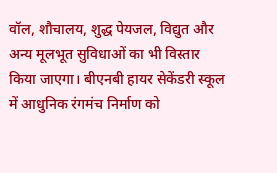वॉल, शौचालय, शुद्ध पेयजल, विद्युत और अन्य मूलभूत सुविधाओं का भी विस्तार किया जाएगा। बीएनबी हायर सेकेंडरी स्कूल में आधुनिक रंगमंच निर्माण को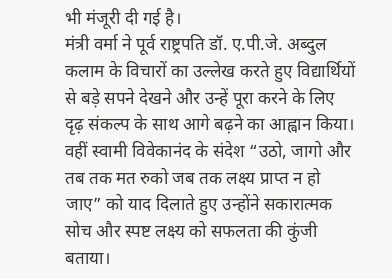भी मंजूरी दी गई है।
मंत्री वर्मा ने पूर्व राष्ट्रपति डॉ. ए.पी.जे. अब्दुल कलाम के विचारों का उल्लेख करते हुए विद्यार्थियों से बड़े सपने देखने और उन्हें पूरा करने के लिए दृढ़ संकल्प के साथ आगे बढ़ने का आह्वान किया। वहीं स्वामी विवेकानंद के संदेश “उठो, जागो और तब तक मत रुको जब तक लक्ष्य प्राप्त न हो जाए” को याद दिलाते हुए उन्होंने सकारात्मक सोच और स्पष्ट लक्ष्य को सफलता की कुंजी बताया।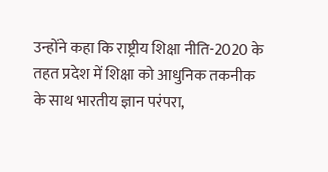उन्होंने कहा कि राष्ट्रीय शिक्षा नीति-2020 के तहत प्रदेश में शिक्षा को आधुनिक तकनीक के साथ भारतीय ज्ञान परंपरा,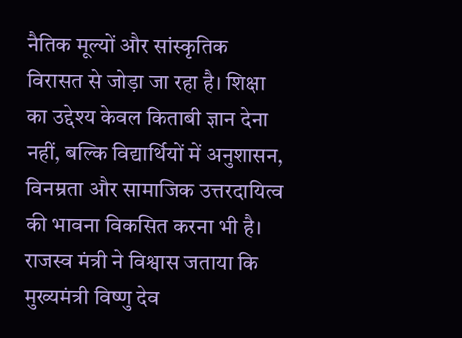नैतिक मूल्यों और सांस्कृतिक विरासत से जोड़ा जा रहा है। शिक्षा का उद्देश्य केवल किताबी ज्ञान देना नहीं, बल्कि विद्यार्थियों में अनुशासन, विनम्रता और सामाजिक उत्तरदायित्व की भावना विकसित करना भी है।
राजस्व मंत्री ने विश्वास जताया कि मुख्यमंत्री विष्णु देव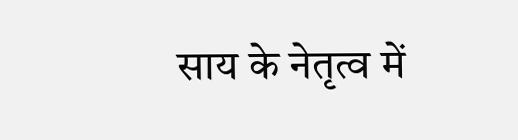साय के नेतृत्व में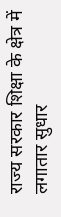राज्य सरकार शिक्षा के क्षेत्र में लगातार सुधार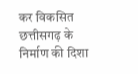कर विकसित छत्तीसगढ़ के निर्माण की दिशा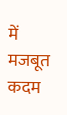में मजबूत कदम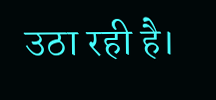उठा रही है।